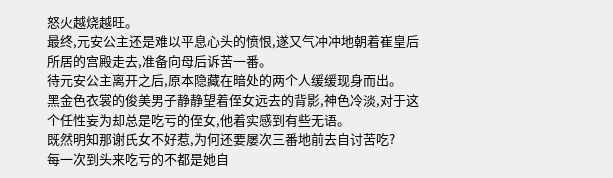怒火越烧越旺。
最终,元安公主还是难以平息心头的愤恨,遂又气冲冲地朝着崔皇后所居的宫殿走去,准备向母后诉苦一番。
待元安公主离开之后,原本隐藏在暗处的两个人缓缓现身而出。
黑金色衣裳的俊美男子静静望着侄女远去的背影,神色冷淡,对于这个任性妄为却总是吃亏的侄女,他着实感到有些无语。
既然明知那谢氏女不好惹,为何还要屡次三番地前去自讨苦吃?
每一次到头来吃亏的不都是她自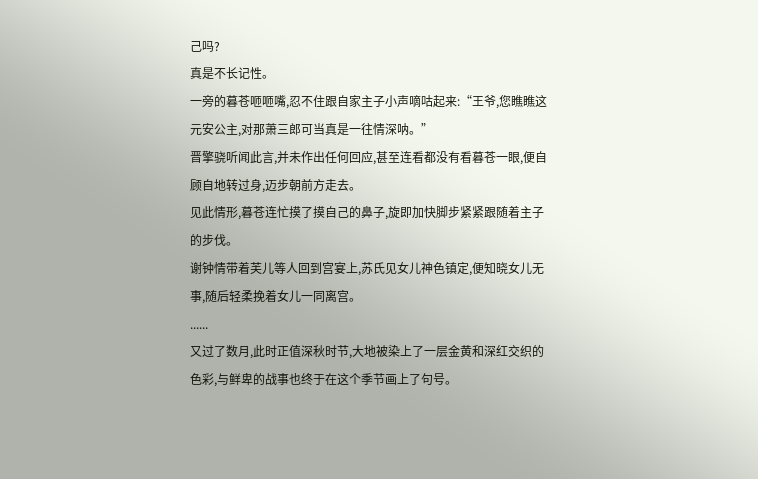己吗?
真是不长记性。
一旁的暮苍咂咂嘴,忍不住跟自家主子小声嘀咕起来:“王爷,您瞧瞧这元安公主,对那萧三郎可当真是一往情深呐。”
晋擎骁听闻此言,并未作出任何回应,甚至连看都没有看暮苍一眼,便自顾自地转过身,迈步朝前方走去。
见此情形,暮苍连忙摸了摸自己的鼻子,旋即加快脚步紧紧跟随着主子的步伐。
谢钟情带着芙儿等人回到宫宴上,苏氏见女儿神色镇定,便知晓女儿无事,随后轻柔挽着女儿一同离宫。
......
又过了数月,此时正值深秋时节,大地被染上了一层金黄和深红交织的色彩,与鲜卑的战事也终于在这个季节画上了句号。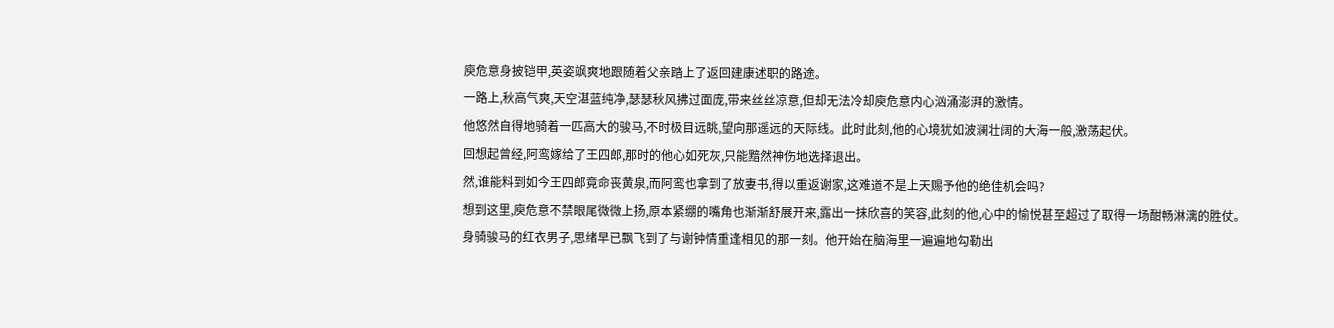庾危意身披铠甲,英姿飒爽地跟随着父亲踏上了返回建康述职的路途。
一路上,秋高气爽,天空湛蓝纯净,瑟瑟秋风拂过面庞,带来丝丝凉意,但却无法冷却庾危意内心汹涌澎湃的激情。
他悠然自得地骑着一匹高大的骏马,不时极目远眺,望向那遥远的天际线。此时此刻,他的心境犹如波澜壮阔的大海一般,激荡起伏。
回想起曾经,阿鸾嫁给了王四郎,那时的他心如死灰,只能黯然神伤地选择退出。
然,谁能料到如今王四郎竟命丧黄泉,而阿鸾也拿到了放妻书,得以重返谢家,这难道不是上天赐予他的绝佳机会吗?
想到这里,庾危意不禁眼尾微微上扬,原本紧绷的嘴角也渐渐舒展开来,露出一抹欣喜的笑容,此刻的他,心中的愉悦甚至超过了取得一场酣畅淋漓的胜仗。
身骑骏马的红衣男子,思绪早已飘飞到了与谢钟情重逢相见的那一刻。他开始在脑海里一遍遍地勾勒出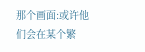那个画面:或许他们会在某个繁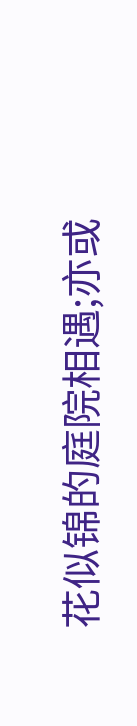花似锦的庭院相遇;亦或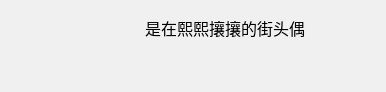是在熙熙攘攘的街头偶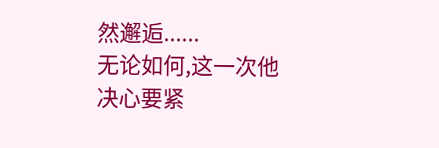然邂逅......
无论如何,这一次他决心要紧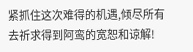紧抓住这次难得的机遇,倾尽所有去祈求得到阿鸾的宽恕和谅解!